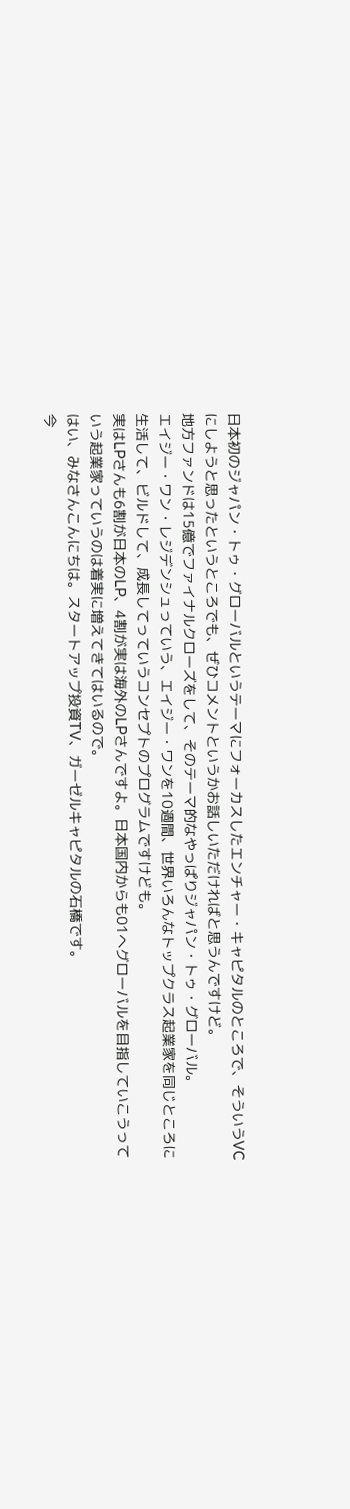日本初のジャパン・トゥ・グローバルというテーマにフォーカスしたエンチャー・キャピタルのところで、そういうVCにしようと思ったというところでも、ぜひコメントというかお話しいただければと思うんですけど。
地方ファンドは15億でファイナルクローズをして、そのテーマ的なやっぱりジャパン・トゥ・グローバル。
エイジー・ワン・レジデンシュっていう、エイジー・ワンを10週間、世界いろんなトップクラス起業家を同じところに生活して、ビルドして、成長してっていうコンセプトのプログラムですけども。
実はLPさんも6割が日本のLP、4割が実は海外のLPさんですよ。日本国内からも01へグローバルを目指していこうっていう起業家っていうのは着実に増えてきてはいるので。
はい、みなさんこんにちは。スタートアップ投資TV、ガーゼルキャピタルの石橋です。
今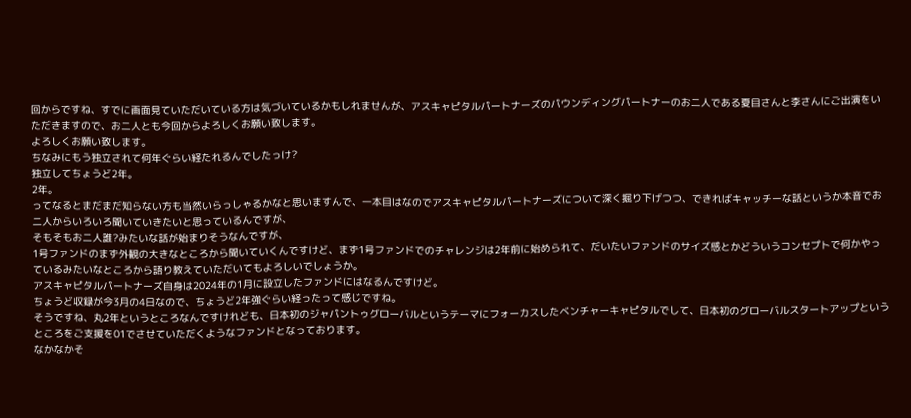回からですね、すでに画面見ていただいている方は気づいているかもしれませんが、アスキャピタルパートナーズのパウンディングパートナーのお二人である夏目さんと李さんにご出演をいただきますので、お二人とも今回からよろしくお願い致します。
よろしくお願い致します。
ちなみにもう独立されて何年ぐらい経たれるんでしたっけ?
独立してちょうど2年。
2年。
ってなるとまだまだ知らない方も当然いらっしゃるかなと思いますんで、一本目はなのでアスキャピタルパートナーズについて深く掘り下げつつ、できればキャッチーな話というか本音でお二人からいろいろ聞いていきたいと思っているんですが、
そもそもお二人誰?みたいな話が始まりそうなんですが、
1号ファンドのまず外観の大きなところから聞いていくんですけど、まず1号ファンドでのチャレンジは2年前に始められて、だいたいファンドのサイズ感とかどういうコンセプトで何かやっているみたいなところから語り教えていただいてもよろしいでしょうか。
アスキャピタルパートナーズ自身は2024年の1月に設立したファンドにはなるんですけど。
ちょうど収録が今3月の4日なので、ちょうど2年強ぐらい経ったって感じですね。
そうですね、丸2年というところなんですけれども、日本初のジャパントゥグローバルというテーマにフォーカスしたベンチャーキャピタルでして、日本初のグローバルスタートアップというところをご支援を01でさせていただくようなファンドとなっております。
なかなかそ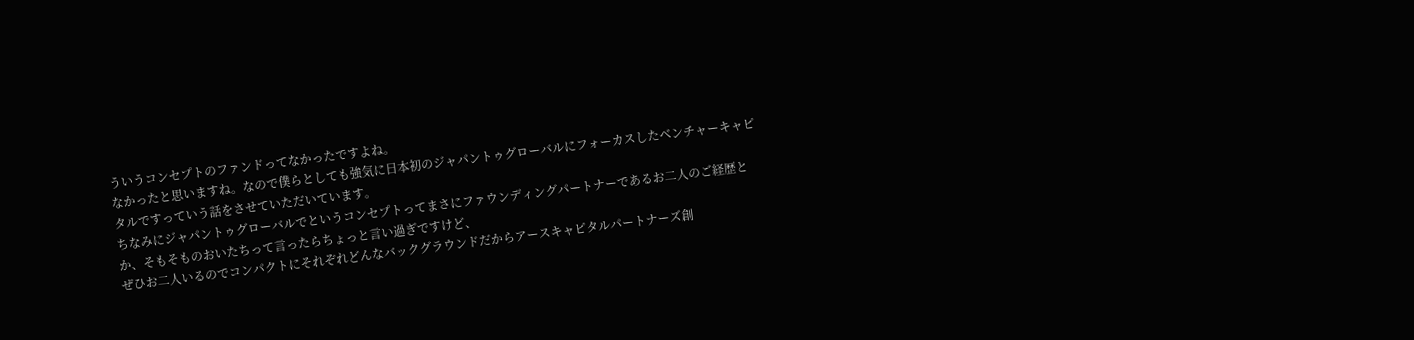ういうコンセプトのファンドってなかったですよね。
なかったと思いますね。なので僕らとしても強気に日本初のジャパントゥグローバルにフォーカスしたベンチャーキャピタルですっていう話をさせていただいています。
ちなみにジャパントゥグローバルでというコンセプトってまさにファウンディングパートナーであるお二人のご経歴とか、そもそものおいたちって言ったらちょっと言い過ぎですけど、
ぜひお二人いるのでコンパクトにそれぞれどんなバックグラウンドだからアースキャピタルパートナーズ創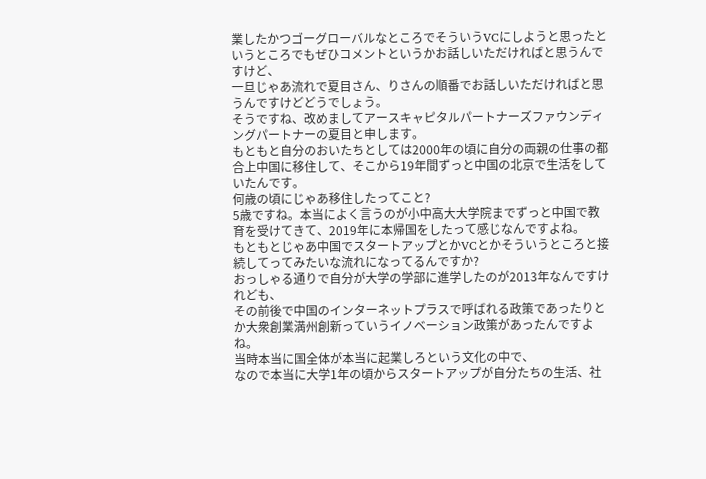業したかつゴーグローバルなところでそういうVCにしようと思ったというところでもぜひコメントというかお話しいただければと思うんですけど、
一旦じゃあ流れで夏目さん、りさんの順番でお話しいただければと思うんですけどどうでしょう。
そうですね、改めましてアースキャピタルパートナーズファウンディングパートナーの夏目と申します。
もともと自分のおいたちとしては2000年の頃に自分の両親の仕事の都合上中国に移住して、そこから19年間ずっと中国の北京で生活をしていたんです。
何歳の頃にじゃあ移住したってこと?
5歳ですね。本当によく言うのが小中高大大学院までずっと中国で教育を受けてきて、2019年に本帰国をしたって感じなんですよね。
もともとじゃあ中国でスタートアップとかVCとかそういうところと接続してってみたいな流れになってるんですか?
おっしゃる通りで自分が大学の学部に進学したのが2013年なんですけれども、
その前後で中国のインターネットプラスで呼ばれる政策であったりとか大衆創業満州創新っていうイノベーション政策があったんですよね。
当時本当に国全体が本当に起業しろという文化の中で、
なので本当に大学1年の頃からスタートアップが自分たちの生活、社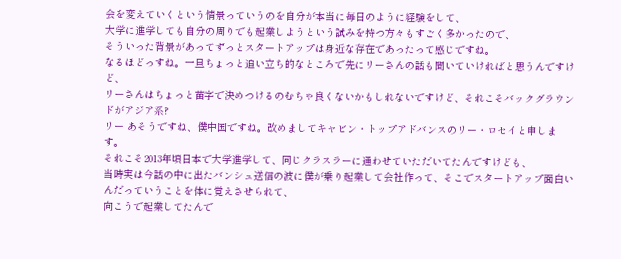会を変えていくという情景っていうのを自分が本当に毎日のように経験をして、
大学に進学しても自分の周りでも起業しようという試みを持つ方々もすごく多かったので、
そういった背景があってずっとスタートアップは身近な存在であったって感じですね。
なるほどっすね。一旦ちょっと追い立ち的なところで先にリーさんの話も聞いていければと思うんですけど、
リーさんはちょっと苗字で決めつけるのむちゃ良くないかもしれないですけど、それこそバックグラウンドがアジア系?
リー あそうですね、僕中国ですね。改めましてキャビン・トップアドバンスのリー・ロセイと申します。
それこそ2013年頃日本で大学進学して、同じクラスラーに通わせていただいてたんですけども、
当時実は今話の中に出たバンシュ送信の波に僕が乗り起業して会社作って、そこでスタートアップ面白いんだっていうことを体に覚えさせられて、
向こうで起業してたんで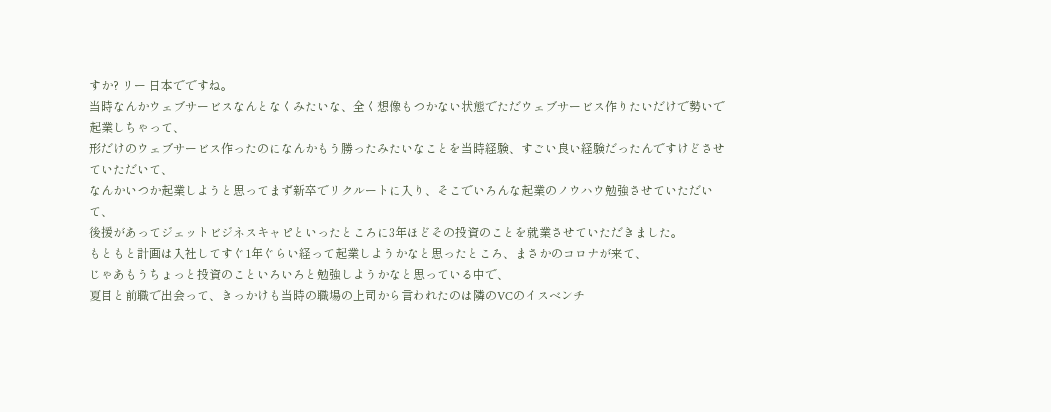すか? リー 日本でですね。
当時なんかウェブサービスなんとなくみたいな、全く想像もつかない状態でただウェブサービス作りたいだけで勢いで起業しちゃって、
形だけのウェブサービス作ったのになんかもう勝ったみたいなことを当時経験、すごい良い経験だったんですけどさせていただいて、
なんかいつか起業しようと思ってまず新卒でリクルートに入り、そこでいろんな起業のノウハウ勉強させていただいて、
後援があってジェットビジネスキャピといったところに3年ほどその投資のことを就業させていただきました。
もともと計画は入社してすぐ1年ぐらい経って起業しようかなと思ったところ、まさかのコロナが来て、
じゃあもうちょっと投資のこといろいろと勉強しようかなと思っている中で、
夏目と前職で出会って、きっかけも当時の職場の上司から言われたのは隣のVCのイスベンチ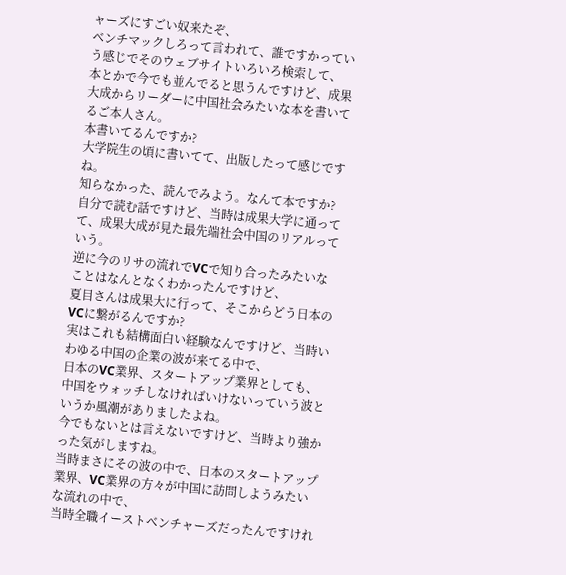ャーズにすごい奴来たぞ、
ベンチマックしろって言われて、誰ですかっていう感じでそのウェブサイトいろいろ検索して、
本とかで今でも並んでると思うんですけど、成果大成からリーダーに中国社会みたいな本を書いてるご本人さん。
本書いてるんですか?
大学院生の頃に書いてて、出版したって感じですね。
知らなかった、読んでみよう。なんて本ですか?
自分で読む話ですけど、当時は成果大学に通ってて、成果大成が見た最先端社会中国のリアルっていう。
逆に今のリサの流れでVCで知り合ったみたいなことはなんとなくわかったんですけど、
夏目さんは成果大に行って、そこからどう日本のVCに繋がるんですか?
実はこれも結構面白い経験なんですけど、当時いわゆる中国の企業の波が来てる中で、
日本のVC業界、スタートアップ業界としても、中国をウォッチしなければいけないっていう波というか風潮がありましたよね。
今でもないとは言えないですけど、当時より強かった気がしますね。
当時まさにその波の中で、日本のスタートアップ業界、VC業界の方々が中国に訪問しようみたいな流れの中で、
当時全職イーストベンチャーズだったんですけれ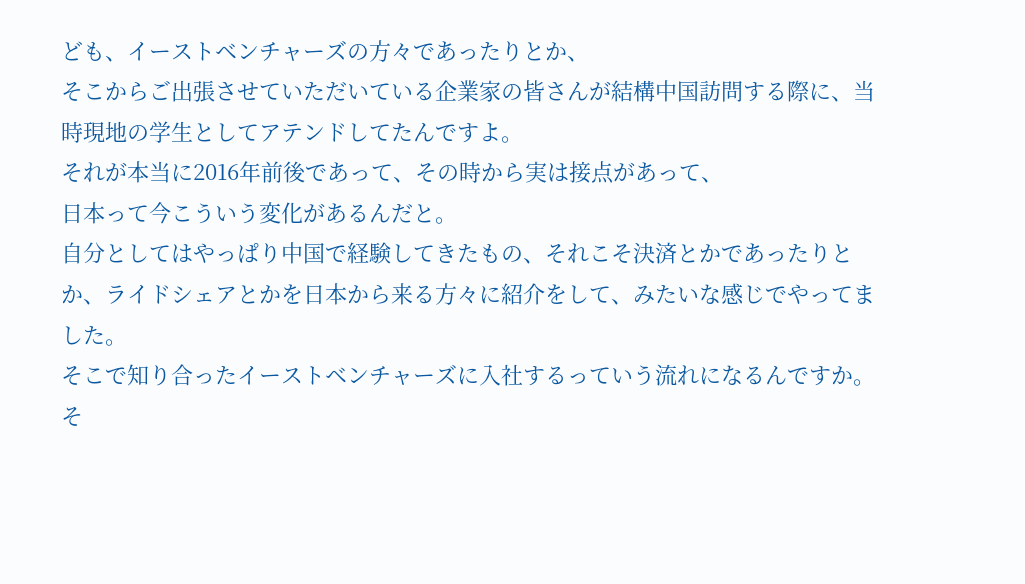ども、イーストベンチャーズの方々であったりとか、
そこからご出張させていただいている企業家の皆さんが結構中国訪問する際に、当時現地の学生としてアテンドしてたんですよ。
それが本当に2016年前後であって、その時から実は接点があって、
日本って今こういう変化があるんだと。
自分としてはやっぱり中国で経験してきたもの、それこそ決済とかであったりとか、ライドシェアとかを日本から来る方々に紹介をして、みたいな感じでやってました。
そこで知り合ったイーストベンチャーズに入社するっていう流れになるんですか。
そ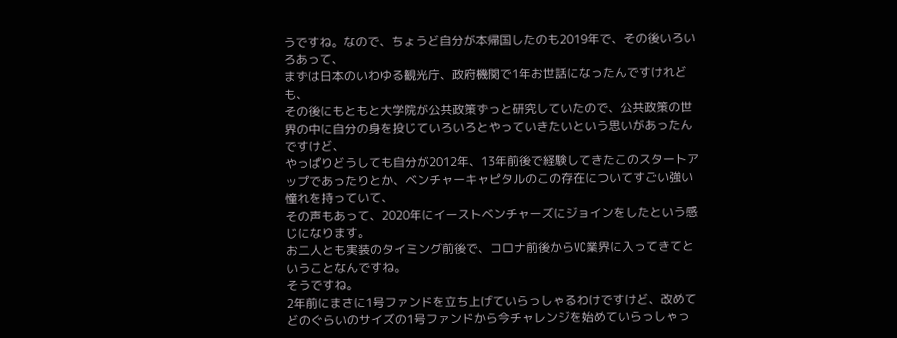うですね。なので、ちょうど自分が本帰国したのも2019年で、その後いろいろあって、
まずは日本のいわゆる観光庁、政府機関で1年お世話になったんですけれども、
その後にもともと大学院が公共政策ずっと研究していたので、公共政策の世界の中に自分の身を投じていろいろとやっていきたいという思いがあったんですけど、
やっぱりどうしても自分が2012年、13年前後で経験してきたこのスタートアップであったりとか、ベンチャーキャピタルのこの存在についてすごい強い憧れを持っていて、
その声もあって、2020年にイーストベンチャーズにジョインをしたという感じになります。
お二人とも実装のタイミング前後で、コロナ前後からVC業界に入ってきてということなんですね。
そうですね。
2年前にまさに1号ファンドを立ち上げていらっしゃるわけですけど、改めてどのぐらいのサイズの1号ファンドから今チャレンジを始めていらっしゃっ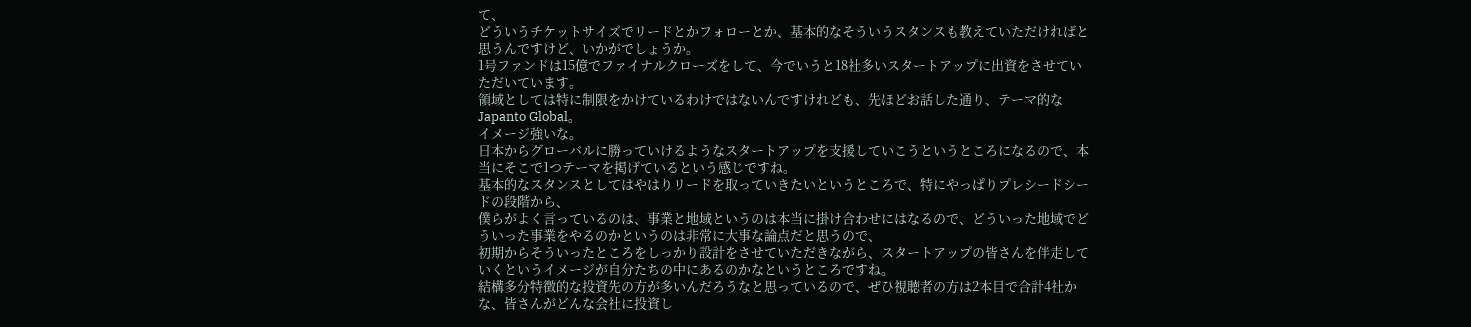て、
どういうチケットサイズでリードとかフォローとか、基本的なそういうスタンスも教えていただければと思うんですけど、いかがでしょうか。
1号ファンドは15億でファイナルクローズをして、今でいうと18社多いスタートアップに出資をさせていただいています。
領域としては特に制限をかけているわけではないんですけれども、先ほどお話した通り、テーマ的なJapanto Global。
イメージ強いな。
日本からグローバルに勝っていけるようなスタートアップを支援していこうというところになるので、本当にそこで1つテーマを掲げているという感じですね。
基本的なスタンスとしてはやはりリードを取っていきたいというところで、特にやっぱりプレシードシードの段階から、
僕らがよく言っているのは、事業と地域というのは本当に掛け合わせにはなるので、どういった地域でどういった事業をやるのかというのは非常に大事な論点だと思うので、
初期からそういったところをしっかり設計をさせていただきながら、スタートアップの皆さんを伴走していくというイメージが自分たちの中にあるのかなというところですね。
結構多分特徴的な投資先の方が多いんだろうなと思っているので、ぜひ視聴者の方は2本目で合計4社かな、皆さんがどんな会社に投資し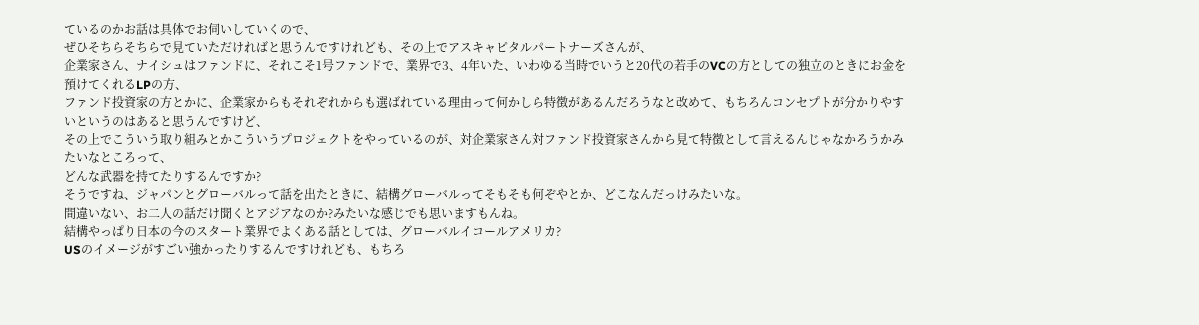ているのかお話は具体でお伺いしていくので、
ぜひそちらそちらで見ていただければと思うんですけれども、その上でアスキャピタルパートナーズさんが、
企業家さん、ナイシュはファンドに、それこそ1号ファンドで、業界で3、4年いた、いわゆる当時でいうと20代の若手のVCの方としての独立のときにお金を預けてくれるLPの方、
ファンド投資家の方とかに、企業家からもそれぞれからも選ばれている理由って何かしら特徴があるんだろうなと改めて、もちろんコンセプトが分かりやすいというのはあると思うんですけど、
その上でこういう取り組みとかこういうプロジェクトをやっているのが、対企業家さん対ファンド投資家さんから見て特徴として言えるんじゃなかろうかみたいなところって、
どんな武器を持てたりするんですか?
そうですね、ジャパンとグローバルって話を出たときに、結構グローバルってそもそも何ぞやとか、どこなんだっけみたいな。
間違いない、お二人の話だけ聞くとアジアなのか?みたいな感じでも思いますもんね。
結構やっぱり日本の今のスタート業界でよくある話としては、グローバルイコールアメリカ?
USのイメージがすごい強かったりするんですけれども、もちろ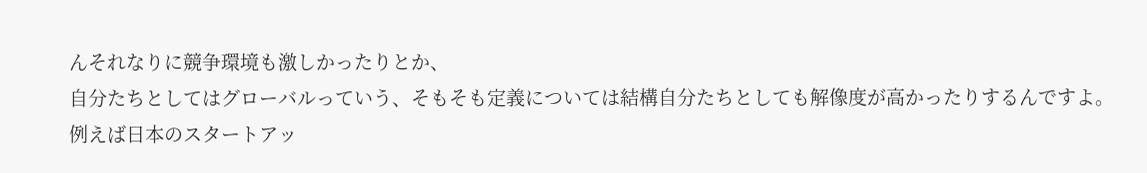んそれなりに競争環境も激しかったりとか、
自分たちとしてはグローバルっていう、そもそも定義については結構自分たちとしても解像度が高かったりするんですよ。
例えば日本のスタートアッ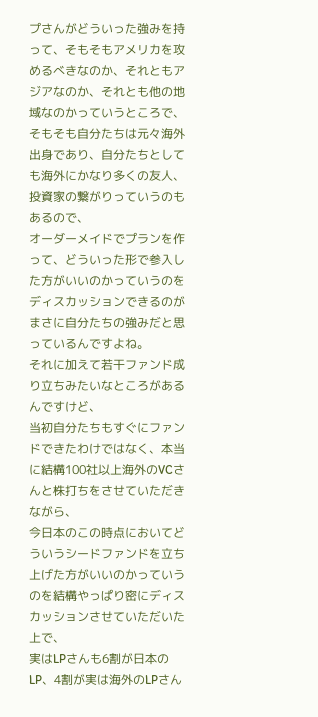プさんがどういった強みを持って、そもそもアメリカを攻めるべきなのか、それともアジアなのか、それとも他の地域なのかっていうところで、
そもそも自分たちは元々海外出身であり、自分たちとしても海外にかなり多くの友人、投資家の繋がりっていうのもあるので、
オーダーメイドでプランを作って、どういった形で参入した方がいいのかっていうのをディスカッションできるのがまさに自分たちの強みだと思っているんですよね。
それに加えて若干ファンド成り立ちみたいなところがあるんですけど、
当初自分たちもすぐにファンドできたわけではなく、本当に結構100社以上海外のVCさんと株打ちをさせていただきながら、
今日本のこの時点においてどういうシードファンドを立ち上げた方がいいのかっていうのを結構やっぱり密にディスカッションさせていただいた上で、
実はLPさんも6割が日本のLP、4割が実は海外のLPさん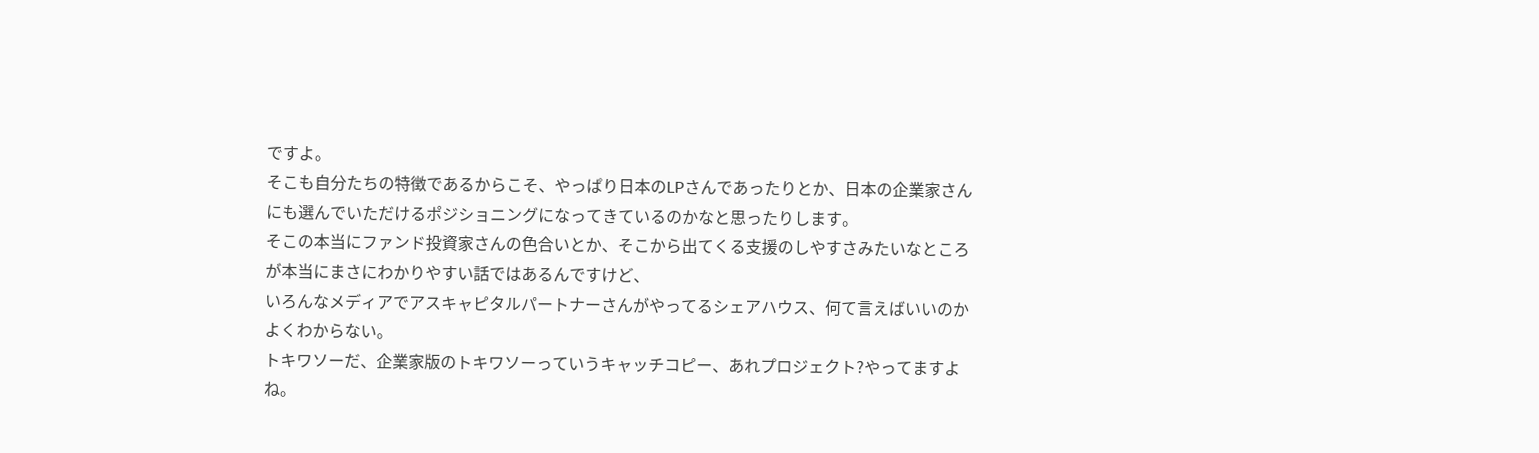ですよ。
そこも自分たちの特徴であるからこそ、やっぱり日本のLPさんであったりとか、日本の企業家さんにも選んでいただけるポジショニングになってきているのかなと思ったりします。
そこの本当にファンド投資家さんの色合いとか、そこから出てくる支援のしやすさみたいなところが本当にまさにわかりやすい話ではあるんですけど、
いろんなメディアでアスキャピタルパートナーさんがやってるシェアハウス、何て言えばいいのかよくわからない。
トキワソーだ、企業家版のトキワソーっていうキャッチコピー、あれプロジェクト?やってますよね。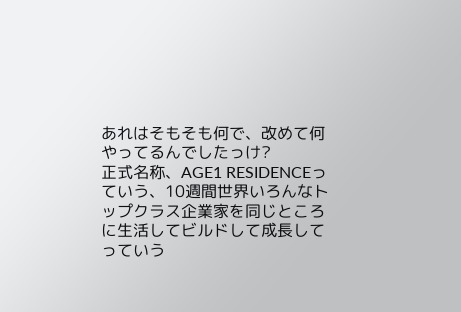あれはそもそも何で、改めて何やってるんでしたっけ?
正式名称、AGE1 RESIDENCEっていう、10週間世界いろんなトップクラス企業家を同じところに生活してビルドして成長してっていう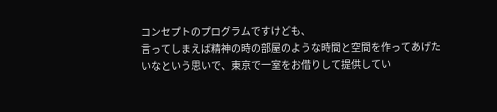コンセプトのプログラムですけども、
言ってしまえば精神の時の部屋のような時間と空間を作ってあげたいなという思いで、東京で一室をお借りして提供してい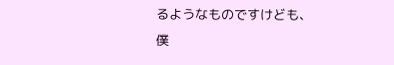るようなものですけども、
僕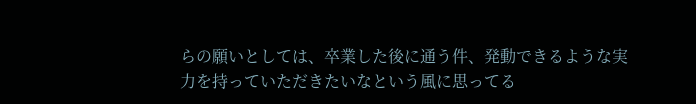らの願いとしては、卒業した後に通う件、発動できるような実力を持っていただきたいなという風に思ってる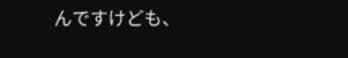んですけども、